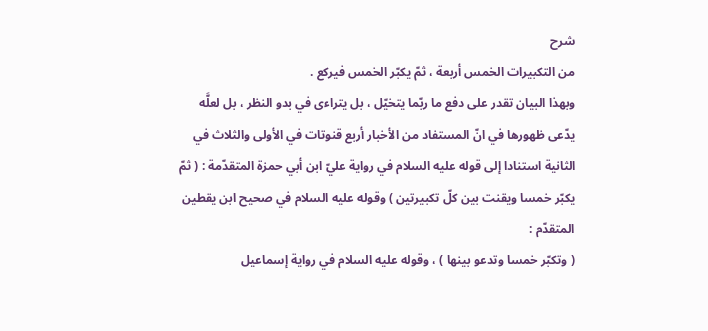شرح
من التكبيرات الخمس أربعة ، ثمّ يكبّر الخمس فيركع .
وبهذا البيان تقدر على دفع ما ربّما يتخيّل ، بل يتراءى في بدو النظر ، بل لعلَّه يدّعى ظهورها في انّ المستفاد من الأخبار أربع قنوتات في الأولى والثلاث في الثانية استنادا إلى قوله عليه السلام في رواية عليّ ابن أبي حمزة المتقدّمة : ( ثمّ يكبّر خمسا ويقنت بين كلّ تكبيرتين ) وقوله عليه السلام في صحيح ابن يقطين المتقدّم :
( وتكبّر خمسا وتدعو بينها ) ، وقوله عليه السلام في رواية إسماعيل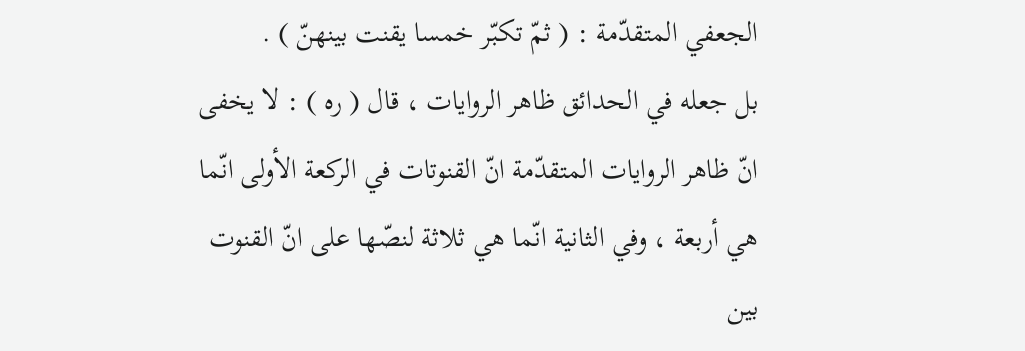الجعفي المتقدّمة : ( ثمّ تكبّر خمسا يقنت بينهنّ ) .
بل جعله في الحدائق ظاهر الروايات ، قال ( ره ) : لا يخفى انّ ظاهر الروايات المتقدّمة انّ القنوتات في الركعة الأولى انّما هي أربعة ، وفي الثانية انّما هي ثلاثة لنصّها على انّ القنوت بين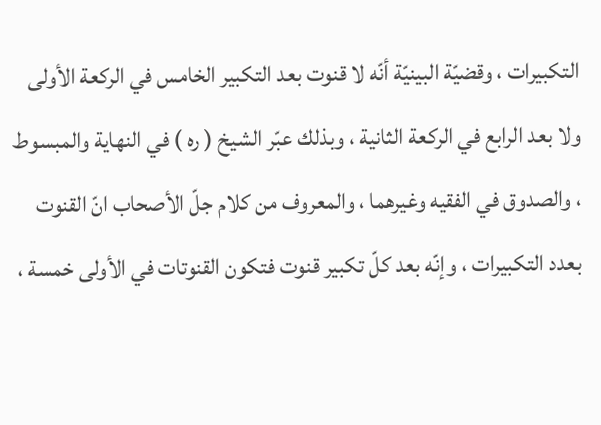التكبيرات ، وقضيّة البينيّة أنّه لا قنوت بعد التكبير الخامس في الركعة الأولى ولا بعد الرابع في الركعة الثانية ، وبذلك عبّر الشيخ ( ره ) في النهاية والمبسوط ، والصدوق في الفقيه وغيرهما ، والمعروف من كلام جلّ الأصحاب انّ القنوت بعدد التكبيرات ، وإنّه بعد كلّ تكبير قنوت فتكون القنوتات في الأولى خمسة ،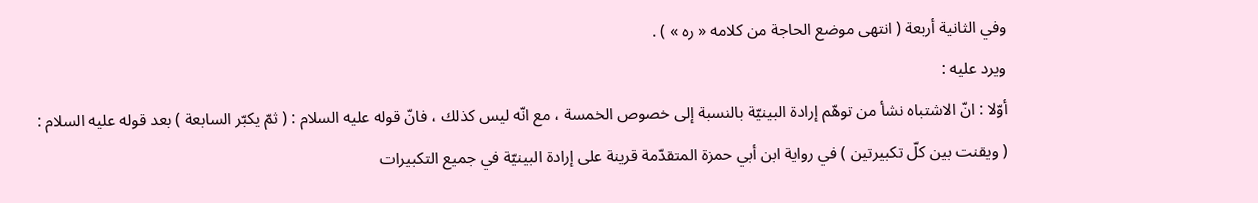وفي الثانية أربعة ( انتهى موضع الحاجة من كلامه « ره » ) .
ويرد عليه :
أوّلا : انّ الاشتباه نشأ من توهّم إرادة البينيّة بالنسبة إلى خصوص الخمسة ، مع انّه ليس كذلك ، فانّ قوله عليه السلام : ( ثمّ يكبّر السابعة ) بعد قوله عليه السلام :
( ويقنت بين كلّ تكبيرتين ) في رواية ابن أبي حمزة المتقدّمة قرينة على إرادة البينيّة في جميع التكبيرات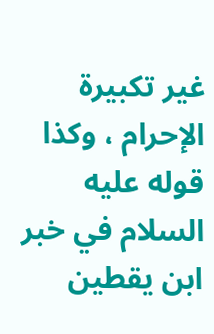غير تكبيرة الإحرام ، وكذا قوله عليه السلام في خبر ابن يقطين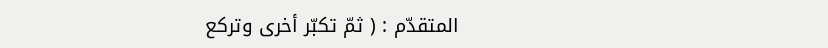المتقدّم : ( ثمّ تكبّر أخرى وتركع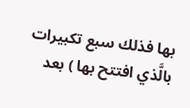بها فذلك سبع تكبيرات بالَّذي افتتح بها ) بعد